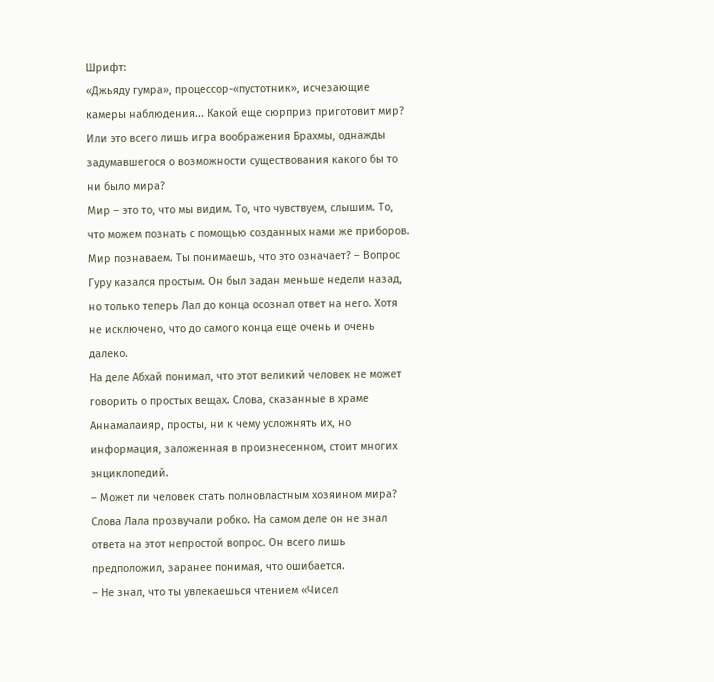Шрифт:
«Джьяду гумра», процессор-«пустотник», исчезающие камеры наблюдения... Какой еще сюрприз приготовит мир? Или это всего лишь игра воображения Брахмы, однажды задумавшегося о возможности существования какого бы то ни было мира?
Мир – это то, что мы видим. То, что чувствуем, слышим. То, что можем познать с помощью созданных нами же приборов. Мир познаваем. Ты понимаешь, что это означает? – Вопрос Гуру казался простым. Он был задан меньше недели назад, но только теперь Лал до конца осознал ответ на него. Хотя не исключено, что до самого конца еще очень и очень далеко.
На деле Абхай понимал, что этот великий человек не может говорить о простых вещах. Слова, сказанные в храме Аннамалаияр, просты, ни к чему усложнять их, но информация, заложенная в произнесенном, стоит многих энциклопедий.
– Может ли человек стать полновластным хозяином мира?
Слова Лала прозвучали робко. На самом деле он не знал ответа на этот непростой вопрос. Он всего лишь предположил, заранее понимая, что ошибается.
– Не знал, что ты увлекаешься чтением «Чисел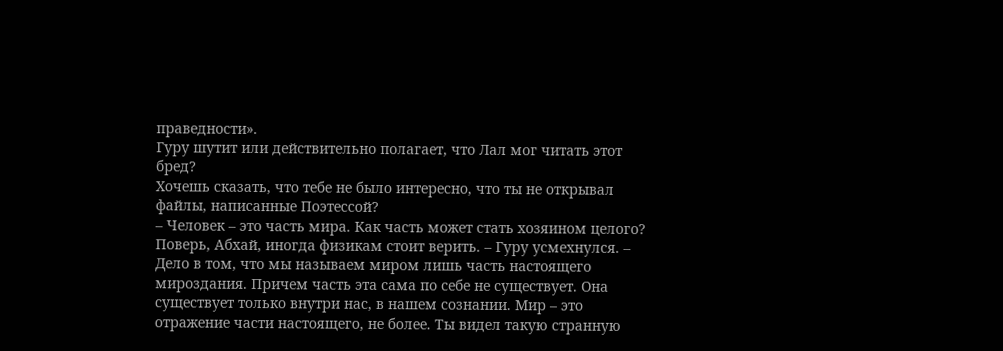праведности».
Гуру шутит или действительно полагает, что Лал мог читать этот бред?
Хочешь сказать, что тебе не было интересно, что ты не открывал файлы, написанные Поэтессой?
– Человек – это часть мира. Как часть может стать хозяином целого? Поверь, Абхай, иногда физикам стоит верить. – Гуру усмехнулся. – Дело в том, что мы называем миром лишь часть настоящего мироздания. Причем часть эта сама по себе не существует. Она существует только внутри нас, в нашем сознании. Мир – это отражение части настоящего, не более. Ты видел такую странную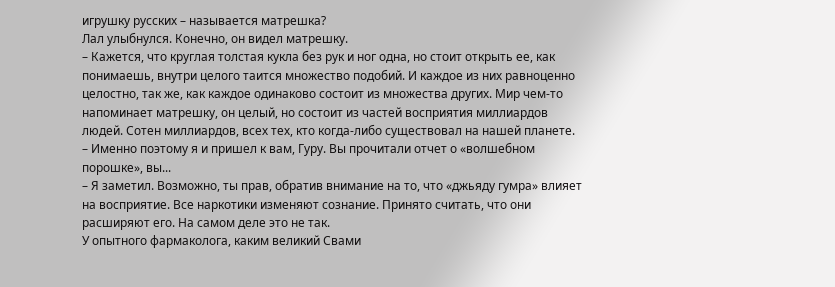игрушку русских – называется матрешка?
Лал улыбнулся. Конечно, он видел матрешку.
– Кажется, что круглая толстая кукла без рук и ног одна, но стоит открыть ее, как понимаешь, внутри целого таится множество подобий. И каждое из них равноценно целостно, так же, как каждое одинаково состоит из множества других. Мир чем-то напоминает матрешку, он целый, но состоит из частей восприятия миллиардов людей. Сотен миллиардов, всех тех, кто когда-либо существовал на нашей планете.
– Именно поэтому я и пришел к вам, Гуру. Вы прочитали отчет о «волшебном порошке», вы...
– Я заметил. Возможно, ты прав, обратив внимание на то, что «джьяду гумра» влияет на восприятие. Все наркотики изменяют сознание. Принято считать, что они расширяют его. На самом деле это не так.
У опытного фармаколога, каким великий Свами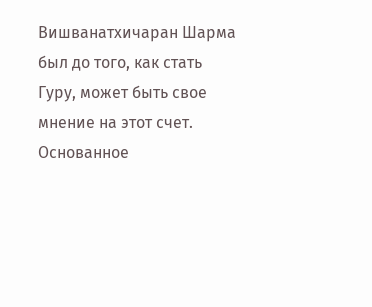Вишванатхичаран Шарма был до того, как стать Гуру, может быть свое мнение на этот счет. Основанное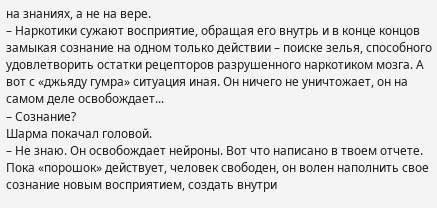на знаниях, а не на вере.
– Наркотики сужают восприятие, обращая его внутрь и в конце концов замыкая сознание на одном только действии – поиске зелья, способного удовлетворить остатки рецепторов разрушенного наркотиком мозга. А вот с «джьяду гумра» ситуация иная. Он ничего не уничтожает, он на самом деле освобождает...
– Сознание?
Шарма покачал головой.
– Не знаю. Он освобождает нейроны. Вот что написано в твоем отчете. Пока «порошок» действует, человек свободен, он волен наполнить свое сознание новым восприятием, создать внутри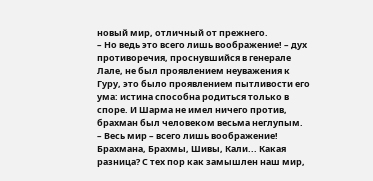новый мир, отличный от прежнего.
– Но ведь это всего лишь воображение! – дух противоречия, проснувшийся в генерале Лале, не был проявлением неуважения к Гуру, это было проявлением пытливости его ума: истина способна родиться только в споре. И Шарма не имел ничего против, брахман был человеком весьма неглупым.
– Весь мир – всего лишь воображение! Брахмана, Брахмы, Шивы, Кали... Какая разница? С тех пор как замышлен наш мир,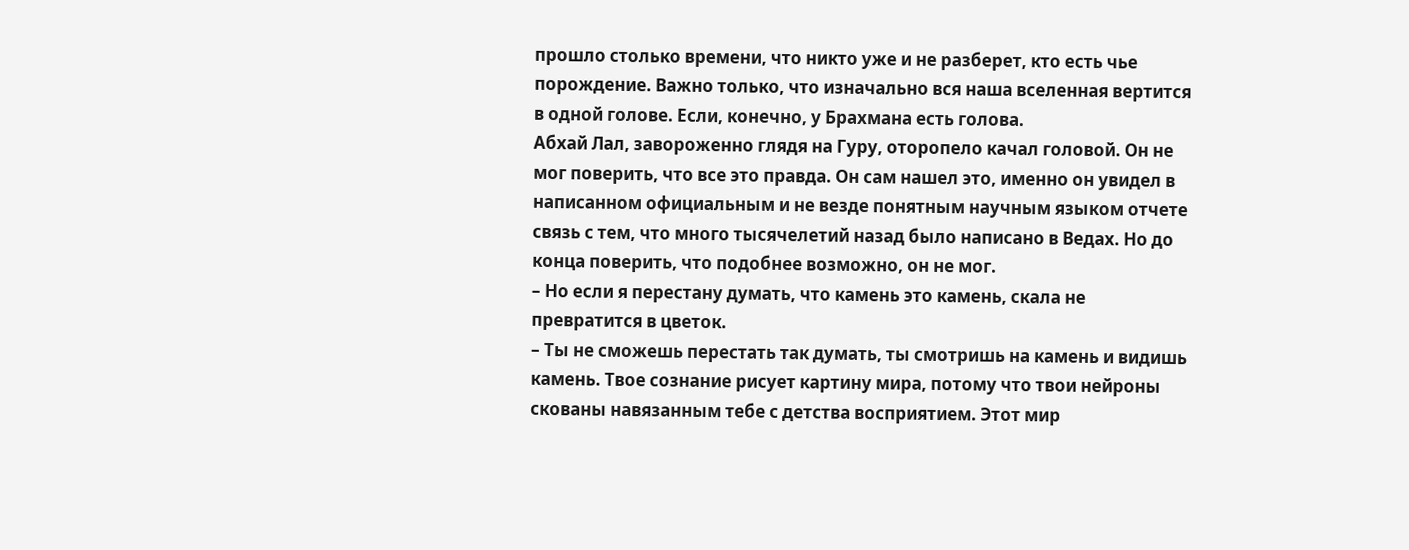прошло столько времени, что никто уже и не разберет, кто есть чье порождение. Важно только, что изначально вся наша вселенная вертится в одной голове. Если, конечно, у Брахмана есть голова.
Абхай Лал, завороженно глядя на Гуру, оторопело качал головой. Он не мог поверить, что все это правда. Он сам нашел это, именно он увидел в написанном официальным и не везде понятным научным языком отчете связь с тем, что много тысячелетий назад было написано в Ведах. Но до конца поверить, что подобнее возможно, он не мог.
– Но если я перестану думать, что камень это камень, скала не превратится в цветок.
– Ты не сможешь перестать так думать, ты смотришь на камень и видишь камень. Твое сознание рисует картину мира, потому что твои нейроны скованы навязанным тебе с детства восприятием. Этот мир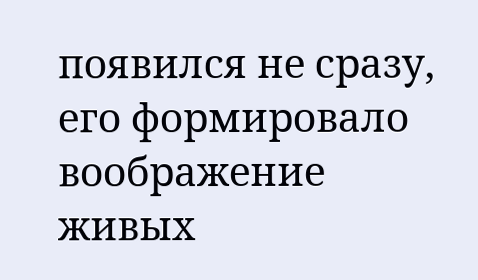появился не сразу, его формировало воображение живых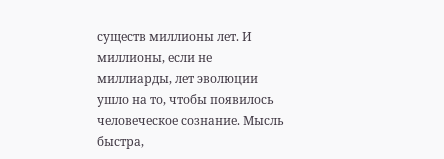существ миллионы лет. И миллионы, если не миллиарды, лет эволюции ушло на то, чтобы появилось человеческое сознание. Мысль быстра,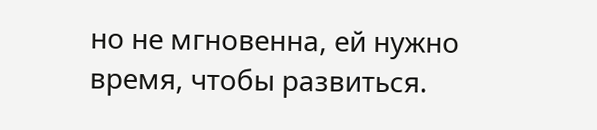но не мгновенна, ей нужно время, чтобы развиться.